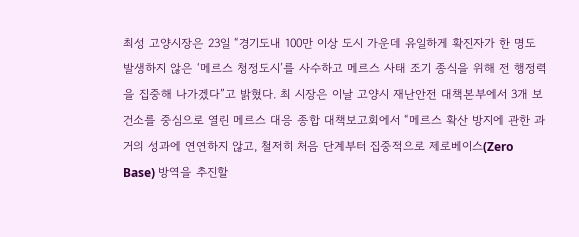최성 고양시장은 23일 “경기도내 100만 이상 도시 가운데 유일하게 확진자가 한 명도 발생하지 않은 ‘메르스 청정도시’를 사수하고 메르스 사태 조기 종식을 위해 전 행정력을 집중해 나가겠다”고 밝혔다. 최 시장은 이날 고양시 재난안전 대책본부에서 3개 보건소를 중심으로 열린 메르스 대응 종합 대책보고회에서 “메르스 확산 방지에 관한 과거의 성과에 연연하지 않고, 철저히 처음 단계부터 집중적으로 제로베이스(Zero Base) 방역을 추진할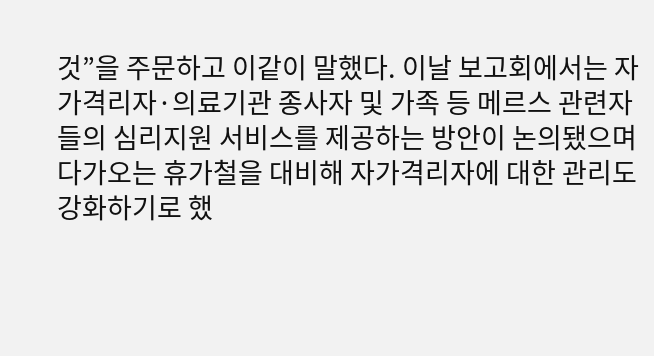것”을 주문하고 이같이 말했다. 이날 보고회에서는 자가격리자·의료기관 종사자 및 가족 등 메르스 관련자들의 심리지원 서비스를 제공하는 방안이 논의됐으며 다가오는 휴가철을 대비해 자가격리자에 대한 관리도 강화하기로 했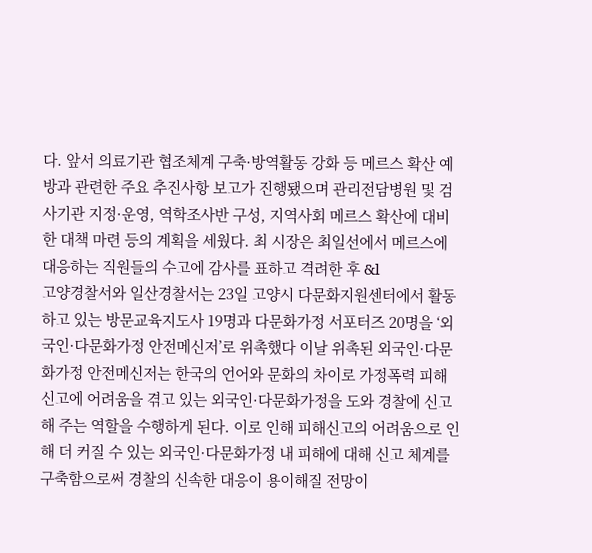다. 앞서 의료기관 협조체계 구축·방역활동 강화 등 메르스 확산 예방과 관련한 주요 추진사항 보고가 진행됐으며 관리전담병원 및 검사기관 지정·운영, 역학조사반 구성, 지역사회 메르스 확산에 대비한 대책 마련 등의 계획을 세웠다. 최 시장은 최일선에서 메르스에 대응하는 직원들의 수고에 감사를 표하고 격려한 후 &l
고양경찰서와 일산경찰서는 23일 고양시 다문화지원센터에서 활동하고 있는 방문교육지도사 19명과 다문화가정 서포터즈 20명을 ‘외국인·다문화가정 안전메신저’로 위촉했다 이날 위촉된 외국인·다문화가정 안전메신저는 한국의 언어와 문화의 차이로 가정폭력 피해신고에 어려움을 겪고 있는 외국인·다문화가정을 도와 경찰에 신고해 주는 역할을 수행하게 된다. 이로 인해 피해신고의 어려움으로 인해 더 커질 수 있는 외국인·다문화가정 내 피해에 대해 신고 체계를 구축함으로써 경찰의 신속한 대응이 용이해질 전망이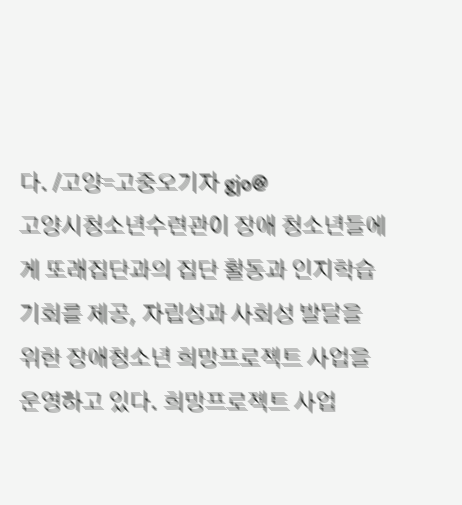다. /고양=고중오기자 gjo@
고양시청소년수련관이 장애 청소년들에게 또래집단과의 집단 활동과 인지학습 기회를 제공, 자립성과 사회성 발달을 위한 장애청소년 희망프로젝트 사업을 운영하고 있다. 희망프로젝트 사업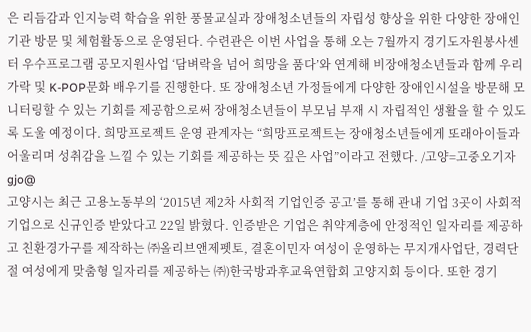은 리듬감과 인지능력 학습을 위한 풍물교실과 장애청소년들의 자립성 향상을 위한 다양한 장애인기관 방문 및 체험활동으로 운영된다. 수련관은 이번 사업을 통해 오는 7월까지 경기도자원봉사센터 우수프로그램 공모지원사업 ‘담벼락을 넘어 희망을 품다’와 연계해 비장애청소년들과 함께 우리가락 및 K-POP문화 배우기를 진행한다. 또 장애청소년 가정들에게 다양한 장애인시설을 방문해 모니터링할 수 있는 기회를 제공함으로써 장애청소년들이 부모님 부재 시 자립적인 생활을 할 수 있도록 도울 예정이다. 희망프로젝트 운영 관계자는 “희망프로젝트는 장애청소년들에게 또래아이들과 어울리며 성취감을 느낄 수 있는 기회를 제공하는 뜻 깊은 사업”이라고 전했다. /고양=고중오기자 gjo@
고양시는 최근 고용노동부의 ‘2015년 제2차 사회적 기업인증 공고’를 통해 관내 기업 3곳이 사회적기업으로 신규인증 받았다고 22일 밝혔다. 인증받은 기업은 취약계층에 안정적인 일자리를 제공하고 친환경가구를 제작하는 ㈜올리브앤제펫토, 결혼이민자 여성이 운영하는 무지개사업단, 경력단절 여성에게 맞춤형 일자리를 제공하는 ㈜)한국방과후교육연합회 고양지회 등이다. 또한 경기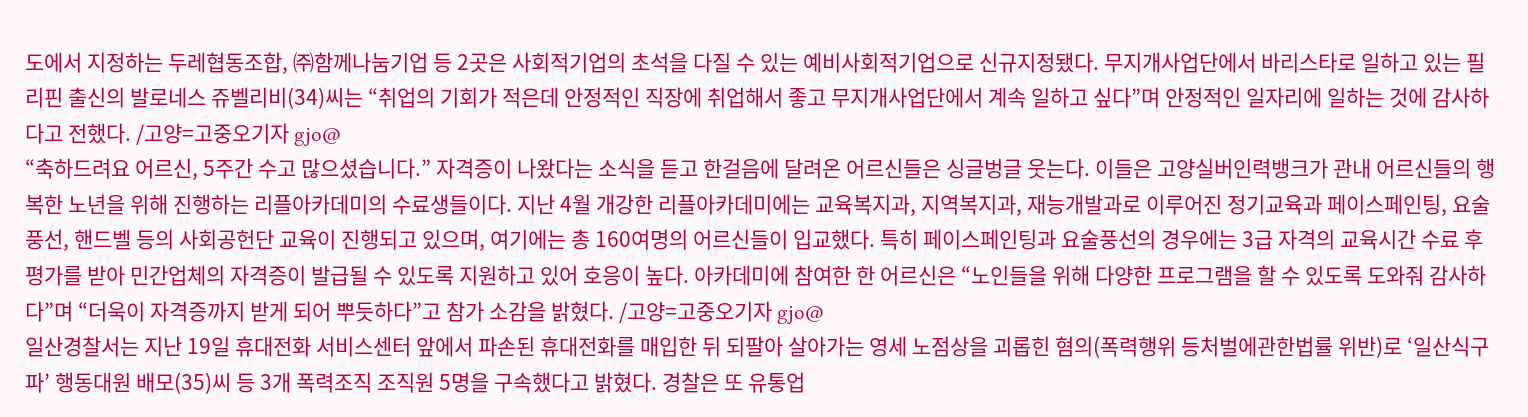도에서 지정하는 두레협동조합, ㈜함께나눔기업 등 2곳은 사회적기업의 초석을 다질 수 있는 예비사회적기업으로 신규지정됐다. 무지개사업단에서 바리스타로 일하고 있는 필리핀 출신의 발로네스 쥬벨리비(34)씨는 “취업의 기회가 적은데 안정적인 직장에 취업해서 좋고 무지개사업단에서 계속 일하고 싶다”며 안정적인 일자리에 일하는 것에 감사하다고 전했다. /고양=고중오기자 gjo@
“축하드려요 어르신, 5주간 수고 많으셨습니다.” 자격증이 나왔다는 소식을 듣고 한걸음에 달려온 어르신들은 싱글벙글 웃는다. 이들은 고양실버인력뱅크가 관내 어르신들의 행복한 노년을 위해 진행하는 리플아카데미의 수료생들이다. 지난 4월 개강한 리플아카데미에는 교육복지과, 지역복지과, 재능개발과로 이루어진 정기교육과 페이스페인팅, 요술풍선, 핸드벨 등의 사회공헌단 교육이 진행되고 있으며, 여기에는 총 160여명의 어르신들이 입교했다. 특히 페이스페인팅과 요술풍선의 경우에는 3급 자격의 교육시간 수료 후 평가를 받아 민간업체의 자격증이 발급될 수 있도록 지원하고 있어 호응이 높다. 아카데미에 참여한 한 어르신은 “노인들을 위해 다양한 프로그램을 할 수 있도록 도와줘 감사하다”며 “더욱이 자격증까지 받게 되어 뿌듯하다”고 참가 소감을 밝혔다. /고양=고중오기자 gjo@
일산경찰서는 지난 19일 휴대전화 서비스센터 앞에서 파손된 휴대전화를 매입한 뒤 되팔아 살아가는 영세 노점상을 괴롭힌 혐의(폭력행위 등처벌에관한법률 위반)로 ‘일산식구파’ 행동대원 배모(35)씨 등 3개 폭력조직 조직원 5명을 구속했다고 밝혔다. 경찰은 또 유통업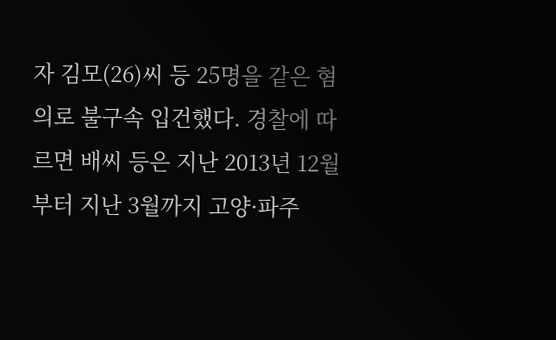자 김모(26)씨 등 25명을 같은 혐의로 불구속 입건했다. 경찰에 따르면 배씨 등은 지난 2013년 12월부터 지난 3월까지 고양·파주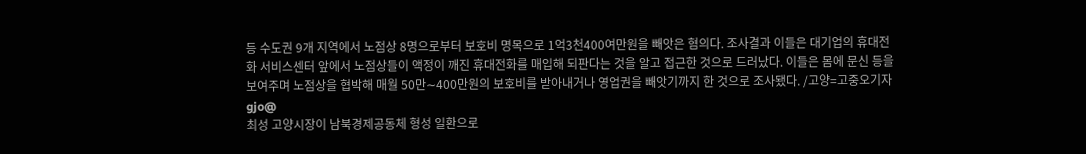등 수도권 9개 지역에서 노점상 8명으로부터 보호비 명목으로 1억3천400여만원을 빼앗은 혐의다. 조사결과 이들은 대기업의 휴대전화 서비스센터 앞에서 노점상들이 액정이 깨진 휴대전화를 매입해 되판다는 것을 알고 접근한 것으로 드러났다. 이들은 몸에 문신 등을 보여주며 노점상을 협박해 매월 50만∼400만원의 보호비를 받아내거나 영업권을 빼앗기까지 한 것으로 조사됐다. /고양=고중오기자 gjo@
최성 고양시장이 남북경제공동체 형성 일환으로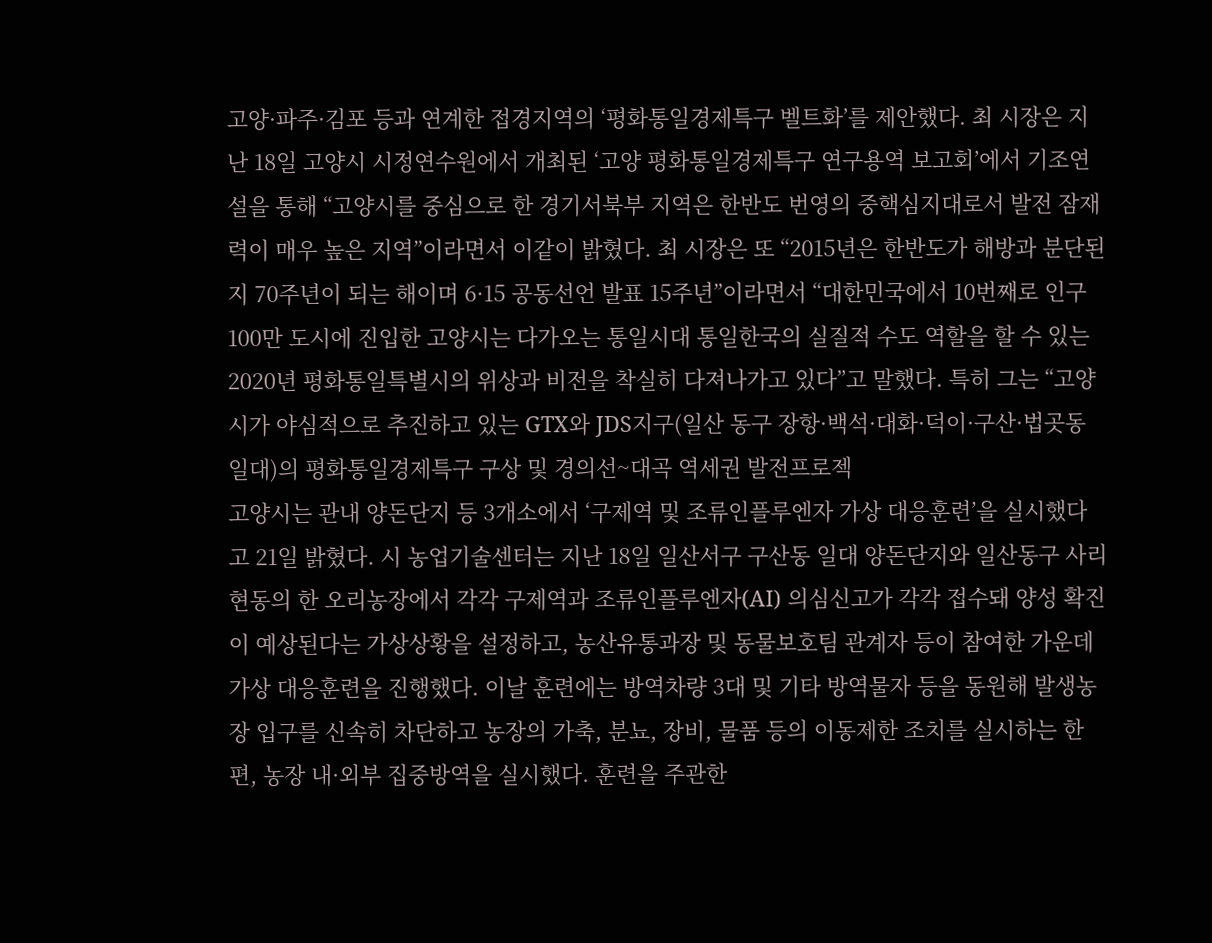고양·파주·김포 등과 연계한 접경지역의 ‘평화통일경제특구 벨트화’를 제안했다. 최 시장은 지난 18일 고양시 시정연수원에서 개최된 ‘고양 평화통일경제특구 연구용역 보고회’에서 기조연설을 통해 “고양시를 중심으로 한 경기서북부 지역은 한반도 번영의 중핵심지대로서 발전 잠재력이 매우 높은 지역”이라면서 이같이 밝혔다. 최 시장은 또 “2015년은 한반도가 해방과 분단된 지 70주년이 되는 해이며 6·15 공동선언 발표 15주년”이라면서 “대한민국에서 10번째로 인구 100만 도시에 진입한 고양시는 다가오는 통일시대 통일한국의 실질적 수도 역할을 할 수 있는 2020년 평화통일특별시의 위상과 비전을 착실히 다져나가고 있다”고 말했다. 특히 그는 “고양시가 야심적으로 추진하고 있는 GTX와 JDS지구(일산 동구 장항·백석·대화·덕이·구산·법곳동 일대)의 평화통일경제특구 구상 및 경의선~대곡 역세권 발전프로젝
고양시는 관내 양돈단지 등 3개소에서 ‘구제역 및 조류인플루엔자 가상 대응훈련’을 실시했다고 21일 밝혔다. 시 농업기술센터는 지난 18일 일산서구 구산동 일대 양돈단지와 일산동구 사리현동의 한 오리농장에서 각각 구제역과 조류인플루엔자(AI) 의심신고가 각각 접수돼 양성 확진이 예상된다는 가상상황을 설정하고, 농산유통과장 및 동물보호팀 관계자 등이 참여한 가운데 가상 대응훈련을 진행했다. 이날 훈련에는 방역차량 3대 및 기타 방역물자 등을 동원해 발생농장 입구를 신속히 차단하고 농장의 가축, 분뇨, 장비, 물품 등의 이동제한 조치를 실시하는 한편, 농장 내·외부 집중방역을 실시했다. 훈련을 주관한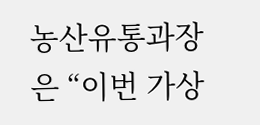농산유통과장은 “이번 가상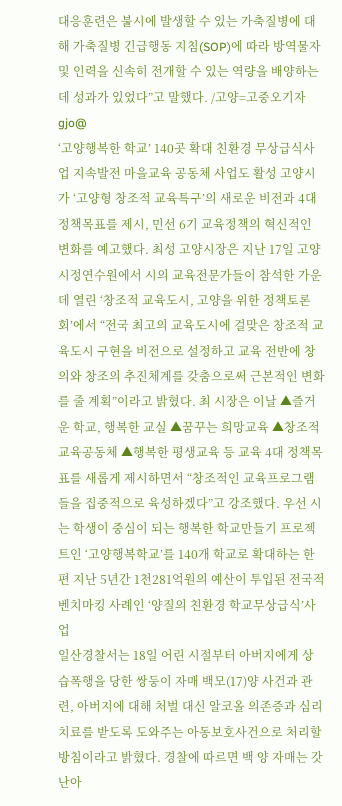대응훈련은 불시에 발생할 수 있는 가축질병에 대해 가축질병 긴급행동 지침(SOP)에 따라 방역물자 및 인력을 신속히 전개할 수 있는 역량을 배양하는 데 성과가 있었다”고 말했다. /고양=고중오기자 gjo@
‘고양행복한 학교’ 140곳 확대 친환경 무상급식사업 지속발전 마을교육 공동체 사업도 활성 고양시가 ‘고양형 창조적 교육특구’의 새로운 비전과 4대 정책목표를 제시, 민선 6기 교육정책의 혁신적인 변화를 예고했다. 최성 고양시장은 지난 17일 고양시정연수원에서 시의 교육전문가들이 참석한 가운데 열린 ‘창조적 교육도시, 고양을 위한 정책토론회’에서 “전국 최고의 교육도시에 걸맞은 창조적 교육도시 구현을 비전으로 설정하고 교육 전반에 창의와 창조의 추진체계를 갖춤으로써 근본적인 변화를 줄 계획”이라고 밝혔다. 최 시장은 이날 ▲즐거운 학교, 행복한 교실 ▲꿈꾸는 희망교육 ▲창조적 교육공동체 ▲행복한 평생교육 등 교육 4대 정책목표를 새롭게 제시하면서 “창조적인 교육프로그램들을 집중적으로 육성하겠다”고 강조했다. 우선 시는 학생이 중심이 되는 행복한 학교만들기 프로젝트인 ‘고양행복학교’를 140개 학교로 확대하는 한편 지난 5년간 1천281억원의 예산이 투입된 전국적 벤치마킹 사례인 ‘양질의 친환경 학교무상급식’사업
일산경찰서는 18일 어린 시절부터 아버지에게 상습폭행을 당한 쌍둥이 자매 백모(17)양 사건과 관련, 아버지에 대해 처벌 대신 알코올 의존증과 심리 치료를 받도록 도와주는 아동보호사건으로 처리할 방침이라고 밝혔다. 경찰에 따르면 백 양 자매는 갓난아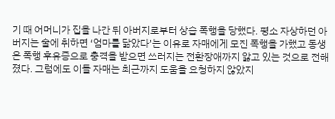기 때 어머니가 집을 나간 뒤 아버지로부터 상습 폭행을 당했다. 평소 자상하던 아버지는 술에 취하면 ‘엄마를 닮았다’는 이유로 자매에게 모진 폭행을 가했고 동생은 폭행 후유증으로 충격을 받으면 쓰러지는 전환장애까지 앓고 있는 것으로 전해졌다. 그럼에도 이들 자매는 최근까지 도움을 요청하지 않았지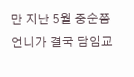만 지난 5월 중순쯤 언니가 결국 담임교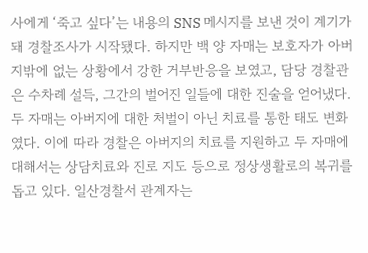사에게 ‘죽고 싶다’는 내용의 SNS 메시지를 보낸 것이 계기가 돼 경찰조사가 시작됐다. 하지만 백 양 자매는 보호자가 아버지밖에 없는 상황에서 강한 거부반응을 보였고, 담당 경찰관은 수차례 설득, 그간의 벌어진 일들에 대한 진술을 얻어냈다. 두 자매는 아버지에 대한 처벌이 아닌 치료를 통한 태도 변화였다. 이에 따라 경찰은 아버지의 치료를 지원하고 두 자매에 대해서는 상담치료와 진로 지도 등으로 정상생활로의 복귀를 돕고 있다. 일산경찰서 관계자는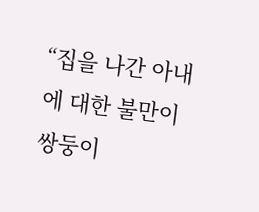“집을 나간 아내에 대한 불만이 쌍둥이